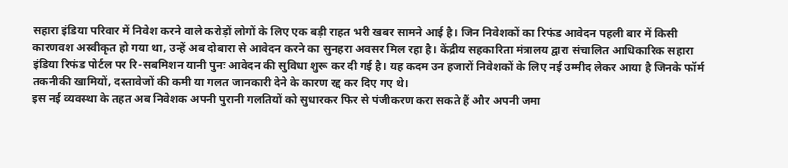सहारा इंडिया परिवार में निवेश करने वाले करोड़ों लोगों के लिए एक बड़ी राहत भरी खबर सामने आई है। जिन निवेशकों का रिफंड आवेदन पहली बार में किसी कारणवश अस्वीकृत हो गया था, उन्हें अब दोबारा से आवेदन करने का सुनहरा अवसर मिल रहा है। केंद्रीय सहकारिता मंत्रालय द्वारा संचालित आधिकारिक सहारा इंडिया रिफंड पोर्टल पर रि-सबमिशन यानी पुनः आवेदन की सुविधा शुरू कर दी गई है। यह कदम उन हजारों निवेशकों के लिए नई उम्मीद लेकर आया है जिनके फॉर्म तकनीकी खामियों, दस्तावेजों की कमी या गलत जानकारी देने के कारण रद्द कर दिए गए थे।
इस नई व्यवस्था के तहत अब निवेशक अपनी पुरानी गलतियों को सुधारकर फिर से पंजीकरण करा सकते हैं और अपनी जमा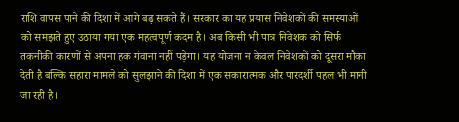राशि वापस पाने की दिशा में आगे बढ़ सकते हैं। सरकार का यह प्रयास निवेशकों की समस्याओं को समझते हुए उठाया गया एक महत्वपूर्ण कदम है। अब किसी भी पात्र निवेशक को सिर्फ तकनीकी कारणों से अपना हक गंवाना नहीं पड़ेगा। यह योजना न केवल निवेशकों को दूसरा मौका देती है बल्कि सहारा मामले को सुलझाने की दिशा में एक सकारात्मक और पारदर्शी पहल भी मानी जा रही है।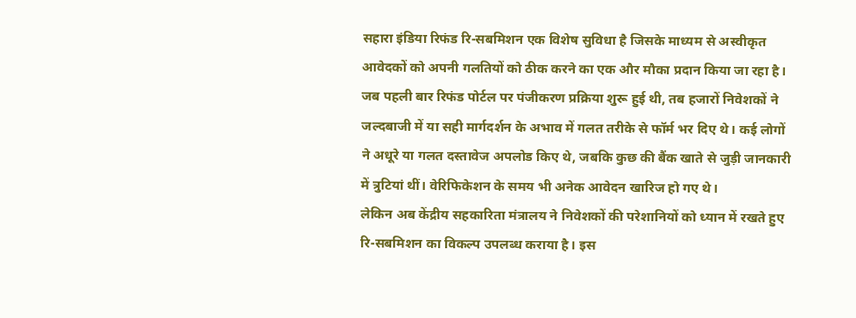सहारा इंडिया रिफंड रि-सबमिशन एक विशेष सुविधा है जिसके माध्यम से अस्वीकृत आवेदकों को अपनी गलतियों को ठीक करने का एक और मौका प्रदान किया जा रहा है। जब पहली बार रिफंड पोर्टल पर पंजीकरण प्रक्रिया शुरू हुई थी, तब हजारों निवेशकों ने जल्दबाजी में या सही मार्गदर्शन के अभाव में गलत तरीके से फॉर्म भर दिए थे। कई लोगों ने अधूरे या गलत दस्तावेज अपलोड किए थे, जबकि कुछ की बैंक खाते से जुड़ी जानकारी में त्रुटियां थीं। वेरिफिकेशन के समय भी अनेक आवेदन खारिज हो गए थे।
लेकिन अब केंद्रीय सहकारिता मंत्रालय ने निवेशकों की परेशानियों को ध्यान में रखते हुए रि-सबमिशन का विकल्प उपलब्ध कराया है। इस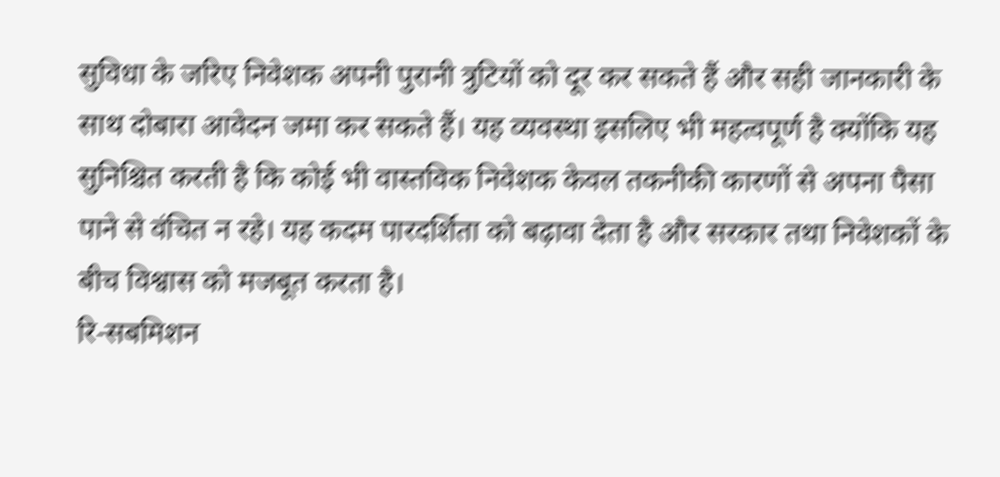सुविधा के जरिए निवेशक अपनी पुरानी त्रुटियों को दूर कर सकते हैं और सही जानकारी के साथ दोबारा आवेदन जमा कर सकते हैं। यह व्यवस्था इसलिए भी महत्वपूर्ण है क्योंकि यह सुनिश्चित करती है कि कोई भी वास्तविक निवेशक केवल तकनीकी कारणों से अपना पैसा पाने से वंचित न रहे। यह कदम पारदर्शिता को बढ़ावा देता है और सरकार तथा निवेशकों के बीच विश्वास को मजबूत करता है।
रि-सबमिशन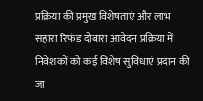प्रक्रिया की प्रमुख विशेषताएं और लाभ
सहारा रिफंड दोबारा आवेदन प्रक्रिया में निवेशकों को कई विशेष सुविधाएं प्रदान की जा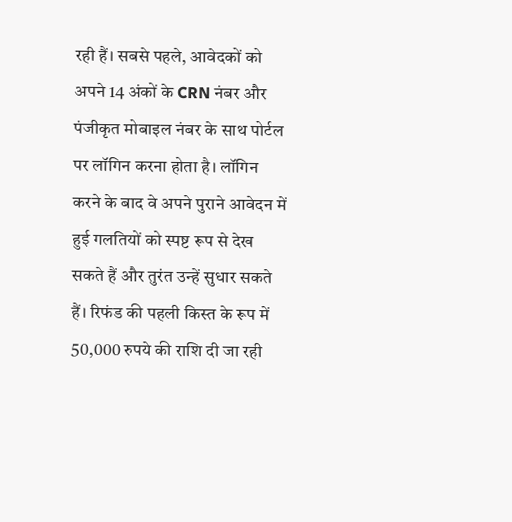रही हैं। सबसे पहले, आवेदकों को अपने 14 अंकों के CRN नंबर और पंजीकृत मोबाइल नंबर के साथ पोर्टल पर लॉगिन करना होता है। लॉगिन करने के बाद वे अपने पुराने आवेदन में हुई गलतियों को स्पष्ट रूप से देख सकते हैं और तुरंत उन्हें सुधार सकते हैं। रिफंड की पहली किस्त के रूप में 50,000 रुपये की राशि दी जा रही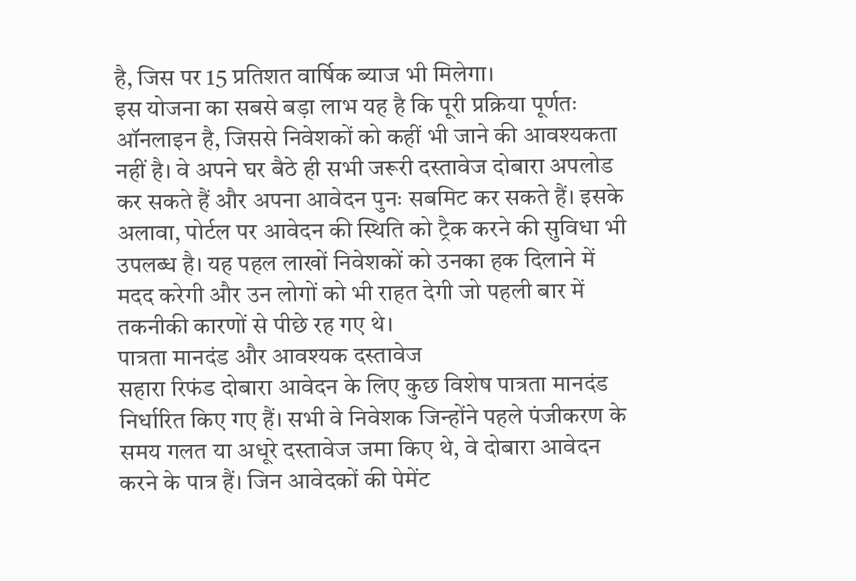है, जिस पर 15 प्रतिशत वार्षिक ब्याज भी मिलेगा।
इस योजना का सबसे बड़ा लाभ यह है कि पूरी प्रक्रिया पूर्णतः ऑनलाइन है, जिससे निवेशकों को कहीं भी जाने की आवश्यकता नहीं है। वे अपने घर बैठे ही सभी जरूरी दस्तावेज दोबारा अपलोड कर सकते हैं और अपना आवेदन पुनः सबमिट कर सकते हैं। इसके अलावा, पोर्टल पर आवेदन की स्थिति को ट्रैक करने की सुविधा भी उपलब्ध है। यह पहल लाखों निवेशकों को उनका हक दिलाने में मदद करेगी और उन लोगों को भी राहत देगी जो पहली बार में तकनीकी कारणों से पीछे रह गए थे।
पात्रता मानदंड और आवश्यक दस्तावेज
सहारा रिफंड दोबारा आवेदन के लिए कुछ विशेष पात्रता मानदंड निर्धारित किए गए हैं। सभी वे निवेशक जिन्होंने पहले पंजीकरण के समय गलत या अधूरे दस्तावेज जमा किए थे, वे दोबारा आवेदन करने के पात्र हैं। जिन आवेदकों की पेमेंट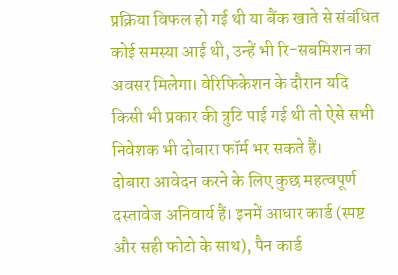प्रक्रिया विफल हो गई थी या बैंक खाते से संबंधित कोई समस्या आई थी, उन्हें भी रि-सबमिशन का अवसर मिलेगा। वेरिफिकेशन के दौरान यदि किसी भी प्रकार की त्रुटि पाई गई थी तो ऐसे सभी निवेशक भी दोबारा फॉर्म भर सकते हैं।
दोबारा आवेदन करने के लिए कुछ महत्वपूर्ण दस्तावेज अनिवार्य हैं। इनमें आधार कार्ड (स्पष्ट और सही फोटो के साथ), पैन कार्ड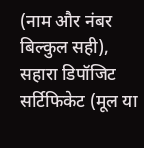(नाम और नंबर बिल्कुल सही), सहारा डिपॉजिट सर्टिफिकेट (मूल या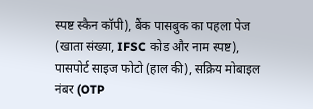स्पष्ट स्कैन कॉपी), बैंक पासबुक का पहला पेज (खाता संख्या, IFSC कोड और नाम स्पष्ट), पासपोर्ट साइज फोटो (हाल की), सक्रिय मोबाइल नंबर (OTP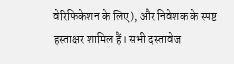वेरिफिकेशन के लिए), और निवेशक के स्पष्ट हस्ताक्षर शामिल हैं। सभी दस्तावेज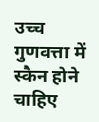उच्च गुणवत्ता में स्कैन होने चाहिए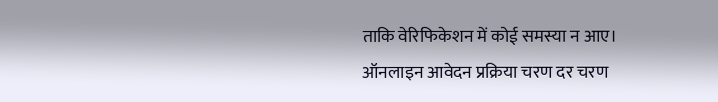ताकि वेरिफिकेशन में कोई समस्या न आए।
ऑनलाइन आवेदन प्रक्रिया चरण दर चरण